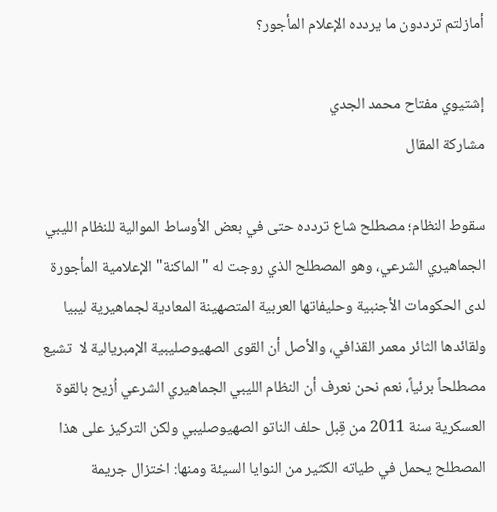أمازلتم ترددون ما يردده الإعلام المأجور؟

إشتيوي مفتاح محمد الجدي
مشاركة المقال

سقوط النظام؛ مصطلح شاع تردده حتى في بعض الأوساط الموالية للنظام الليبي الجماهيري الشرعي، وهو المصطلح الذي روجت له "الماكنة" الإعلامية المأجورة  لدى الحكومات الأجنبية وحليفاتها العربية المتصهينة المعادية لجماهيرية ليبيا ولقائدها الثائر معمر القذافي، والأصل أن القوى الصهيوصليبية الإمبريالية لا  تشيع مصطلحاً برئياً، نعم نحن نعرف أن النظام الليبي الجماهيري الشرعي اُزيح بالقوة العسكرية سنة 2011 من قِبل حلف الناتو الصهيوصليبي ولكن التركيز على هذا المصطلح يحمل في طياته الكثير من النوايا السيئة ومنها: اختزال جريمة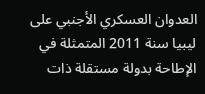العدوان العسكري الأجنبي على ليبيا سنة 2011 المتمثلة في الإطاحة بدولة مستقلة ذات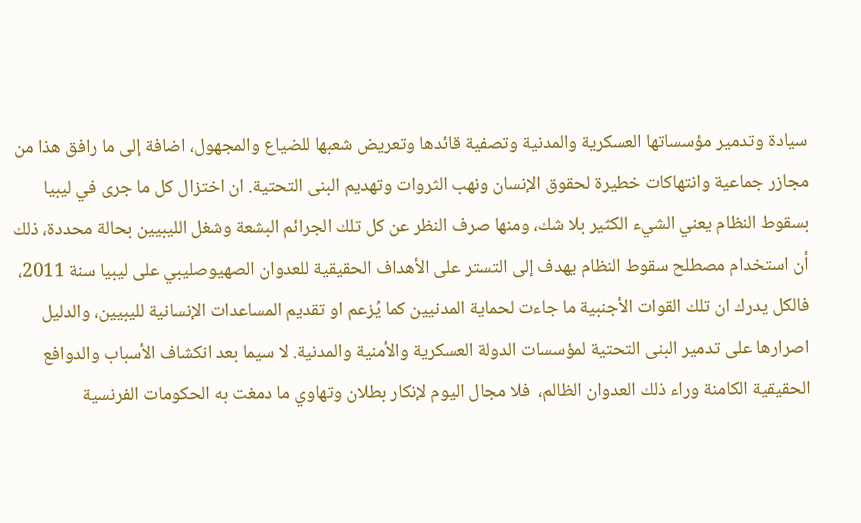سيادة وتدمير مؤسساتها العسكرية والمدنية وتصفية قائدها وتعريض شعبها للضياع والمجهول، اضافة إلى ما رافق هذا من مجازر جماعية وانتهاكات خطيرة لحقوق الإنسان ونهب الثروات وتهديم البنى التحتية. ان اختزال كل ما جرى في ليبيا بسقوط النظام يعني الشيء الكثير بلا شك، ومنها صرف النظر عن كل تلك الجرائم البشعة وشغل الليبيين بحالة محددة، ذلك أن استخدام مصطلح سقوط النظام يهدف إلى التستر على الأهداف الحقيقية للعدوان الصهيوصليبي على ليبيا سنة 2011، فالكل يدرك ان تلك القوات الأجنبية ما جاءت لحماية المدنيين كما يُزعم او تقديم المساعدات الإنسانية لليبيين، والدليل اصرارها على تدمير البنى التحتية لمؤسسات الدولة العسكرية والأمنية والمدنية. لا سيما بعد انكشاف الأسباب والدوافع الحقيقية الكامنة وراء ذلك العدوان الظالم،  فلا مجال اليوم لإنكار بطلان وتهاوي ما دمغت به الحكومات الفرنسية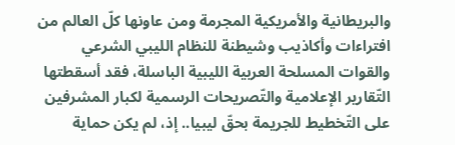والبريطانية والأمريكية المجرمة ومن عاونها كلّ العالم من افتراءات وأكاذيب وشيطنة للنظام الليبي الشرعي والقوات المسلحة العربية الليبية الباسلة، فقد أسقطتها التّقارير الإعلامية والتّصريحات الرسمية لكبار المشرفين على التّخطيط للجريمة بحقّ ليبيا.. إذ، لم يكن حماية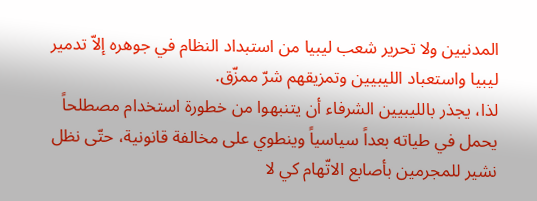المدنيين ولا تحرير شعب ليبيا من استبداد النظام في جوهره إلاّ تدمير ليبيا واستعباد الليبيين وتمزيقهم شرّ ممزّق.
لذا، يجذر بالليبيين الشرفاء أن يتنبهوا من خطورة استخدام مصطلحاً يحمل في طياته بعداً سياسياً وينطوي على مخالفة قانونية، حتّى نظل نشير للمجرمين بأصابع الاتّهام كي لا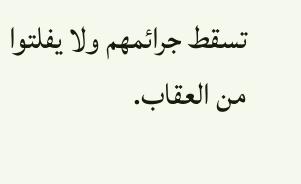تسقط جرائمهم ولا يفلتوا من العقاب.